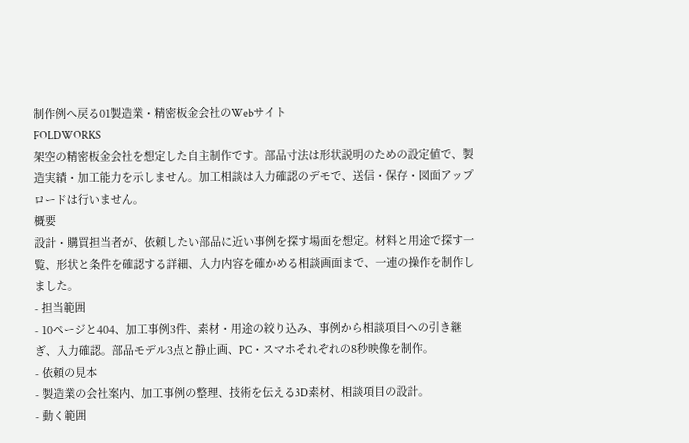制作例へ戻る01製造業・精密板金会社のWebサイト
FOLDWORKS
架空の精密板金会社を想定した自主制作です。部品寸法は形状説明のための設定値で、製造実績・加工能力を示しません。加工相談は入力確認のデモで、送信・保存・図面アップロードは行いません。
概要
設計・購買担当者が、依頼したい部品に近い事例を探す場面を想定。材料と用途で探す一覧、形状と条件を確認する詳細、入力内容を確かめる相談画面まで、一連の操作を制作しました。
- 担当範囲
- 10ページと404、加工事例3件、素材・用途の絞り込み、事例から相談項目への引き継ぎ、入力確認。部品モデル3点と静止画、PC・スマホそれぞれの8秒映像を制作。
- 依頼の見本
- 製造業の会社案内、加工事例の整理、技術を伝える3D素材、相談項目の設計。
- 動く範囲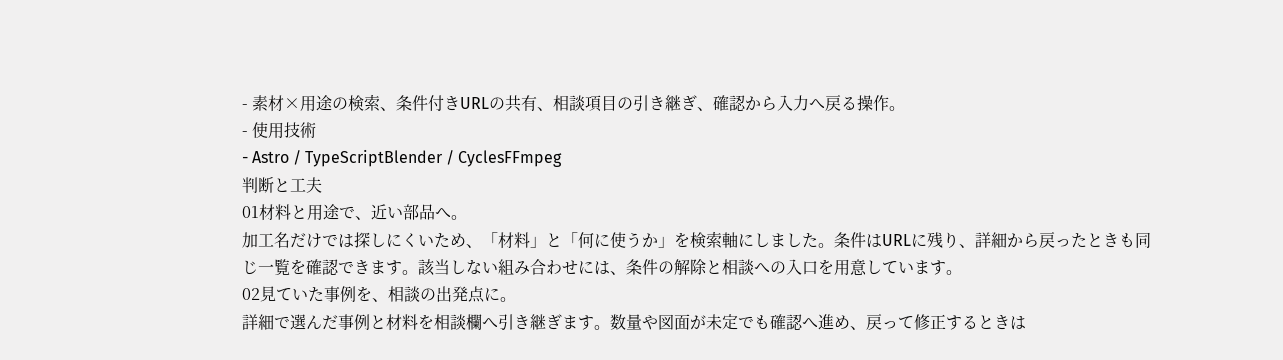- 素材×用途の検索、条件付きURLの共有、相談項目の引き継ぎ、確認から入力へ戻る操作。
- 使用技術
- Astro / TypeScriptBlender / CyclesFFmpeg
判断と工夫
01材料と用途で、近い部品へ。
加工名だけでは探しにくいため、「材料」と「何に使うか」を検索軸にしました。条件はURLに残り、詳細から戻ったときも同じ一覧を確認できます。該当しない組み合わせには、条件の解除と相談への入口を用意しています。
02見ていた事例を、相談の出発点に。
詳細で選んだ事例と材料を相談欄へ引き継ぎます。数量や図面が未定でも確認へ進め、戻って修正するときは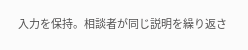入力を保持。相談者が同じ説明を繰り返さ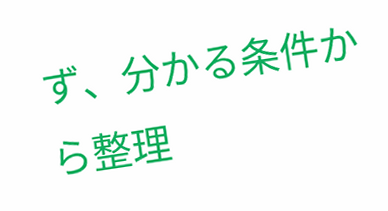ず、分かる条件から整理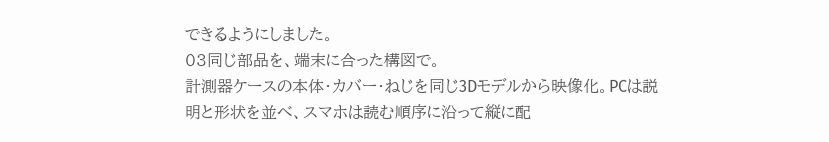できるようにしました。
03同じ部品を、端末に合った構図で。
計測器ケースの本体・カバー・ねじを同じ3Dモデルから映像化。PCは説明と形状を並べ、スマホは読む順序に沿って縦に配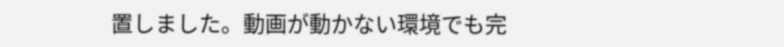置しました。動画が動かない環境でも完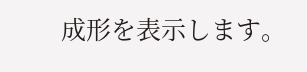成形を表示します。